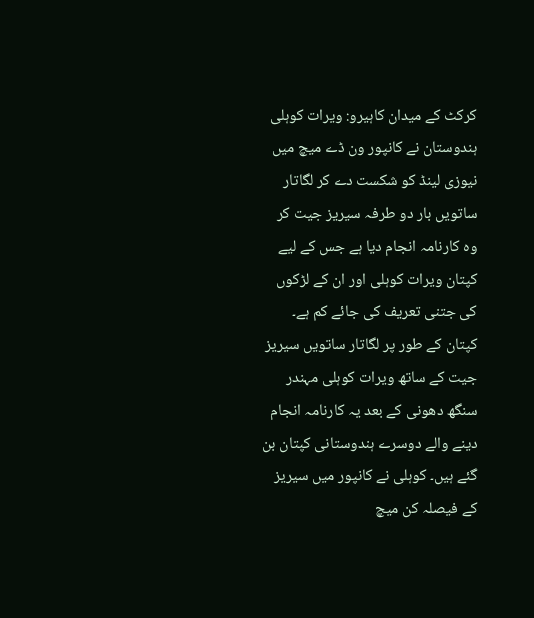کرکٹ کے میدان کاہیرو: ویرات کوہلی
ہندوستان نے کانپور ون ڈے میچ میں نیوزی لینڈ کو شکست دے کر لگاتار ساتویں بار دو طرفہ سیریز جیت کر وہ کارنامہ انجام دیا ہے جس کے لیے کپتان ویرات کوہلی اور ان کے لڑکوں کی جتنی تعریف کی جائے کم ہے۔ کپتان کے طور پر لگاتار ساتویں سیریز جیت کے ساتھ ویرات کوہلی مہندر سنگھ دھونی کے بعد یہ کارنامہ انجام دینے والے دوسرے ہندوستانی کپتان بن گئے ہیں۔ کوہلی نے کانپور میں سیریز کے فیصلہ کن میچ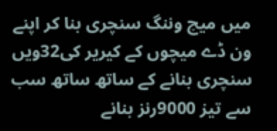میں میچ وننگ سنچری بنا کر اپنے ون ڈے میچوں کے کیریر کی32ویں سنچری بنانے کے ساتھ ساتھ سب سے تیز 9000رنز بنانے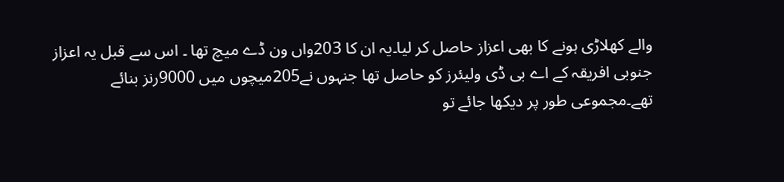والے کھلاڑی ہونے کا بھی اعزاز حاصل کر لیا۔یہ ان کا 203واں ون ڈے میچ تھا ۔ اس سے قبل یہ اعزاز جنوبی افریقہ کے اے بی ڈی ولیئرز کو حاصل تھا جنہوں نے205میچوں میں 9000رنز بنائے تھے۔مجموعی طور پر دیکھا جائے تو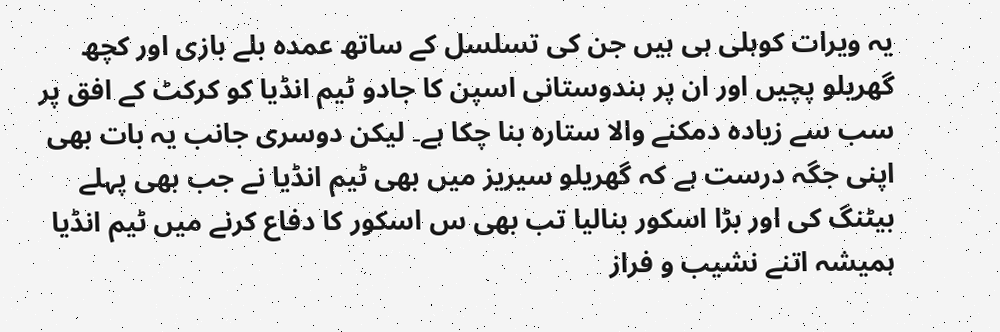یہ ویرات کوہلی ہی ہیں جن کی تسلسل کے ساتھ عمدہ بلے بازی اور کچھ گھریلو پچیں اور ان پر ہندوستانی اسپن کا جادو ٹیم انڈیا کو کرکٹ کے افق پر سب سے زیادہ دمکنے والا ستارہ بنا چکا ہے۔ لیکن دوسری جانب یہ بات بھی اپنی جگہ درست ہے کہ گھریلو سیریز میں بھی ٹیم انڈیا نے جب بھی پہلے بیٹنگ کی اور بڑا اسکور بنالیا تب بھی س اسکور کا دفاع کرنے میں ٹیم انڈیا ہمیشہ اتنے نشیب و فراز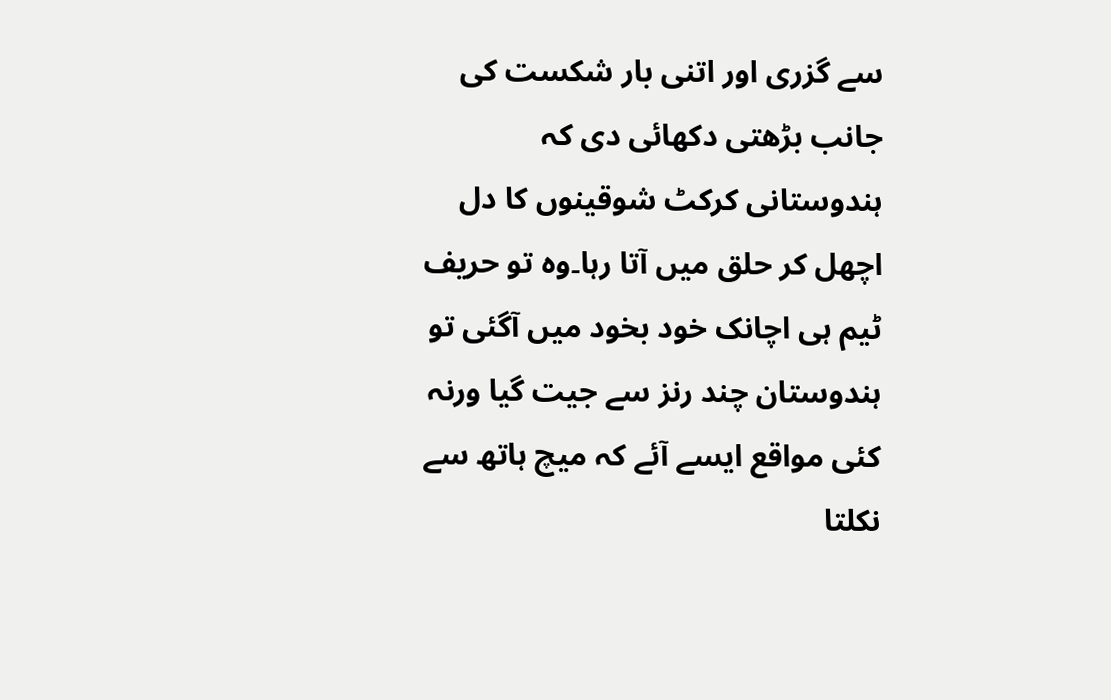سے گزری اور اتنی بار شکست کی جانب بڑھتی دکھائی دی کہ ہندوستانی کرکٹ شوقینوں کا دل اچھل کر حلق میں آتا رہا۔وہ تو حریف ٹیم ہی اچانک خود بخود میں آگئی تو ہندوستان چند رنز سے جیت گیا ورنہ کئی مواقع ایسے آئے کہ میچ ہاتھ سے نکلتا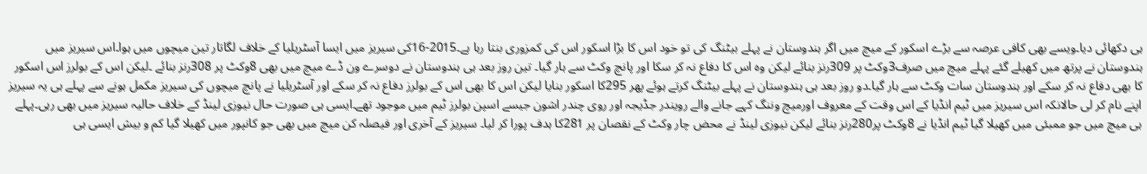ہی دکھائی دیا۔ویسے بھی کافی عرصہ سے بڑے اسکور کے میچ میں اگر ہندوستان نے پہلے بیٹنگ کی تو خود اس کا بڑا اسکور اس کی کمزوری بنتا رہا ہے۔2015-16کی سیریز میں ایسا آسٹریلیا کے خلاف لگاتار تین میچوں میں ہوا۔اس سیریز میں ہندوستان نے پرتھ میں کھیلے گئے پہلے میچ میں صرف3وکٹ پر 309رنز بنائے لیکن وہ اس کا دفاع نہ کر سکا اور پانچ وکٹ سے ہار گیا۔ تین روز بعد ہی ہندوستان نے دوسرے ون ڈے میچ میں بھی 8وکٹ پر 308رنز بنائے ۔لیکن اس کے بولرز اس اسکور کا بھی دفاع نہ کر سکے اور ہندوستان سات وکٹ سے ہار گیا۔دو روز بعد ہی ہندوستان نے پہلے بیٹنگ کرتے ہوئے پھر 295کا اسکور بنایا لیکن اس کا بھی اس کے بولرز دفاع نہ کر سکے اور آسٹریلیا نے پانچ میچوں کی سیریز مکمل ہونے سے پہلے ہی یہ سیریز اپنے نام کر لی حالانکہ اس سیریز میں ٹیم انڈیا کے اس وقت کے معروف اورمیچ وننگ کہے جانے والے رویندر جڈیجہ اور روی چندر اشون جیسے اسپن بولرز ٹیم میں موجود تھے۔ایسی ہی صورت حال نیوزی لینڈ کے خلاف حالیہ سیریز میں بھی رہی۔پہلے ہی میچ میں جو ممبئی میں کھیلا گیا ٹیم انڈیا نے 8وکٹ پر280رنز بنائے لیکن نیوزی لینڈ نے محض چار وکٹ کے نقصان پر 281کا ہدف پورا کر لیا۔ سیریز کے آخری اور فیصلہ کن میچ میں بھی جو کانپور میں کھیلا گیا کم و بیش ایسی ہی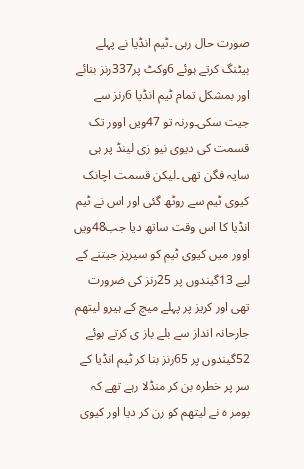صورت حال رہی ۔ٹیم انڈیا نے پہلے بیٹنگ کرتے ہوئے 6وکٹ پر337رنز بنائے اور بمشکل تمام ٹیم انڈیا 6رنز سے جیت سکی۔ورنہ تو 47ویں اوور تک قسمت کی دیوی نیو زی لینڈ پر ہی سایہ فگن تھی ۔لیکن قسمت اچانک کیوی ٹیم سے روٹھ گئی اور اس نے ٹیم انڈیا کا اس وقت ساتھ دیا جب48ویں اوور میں کیوی ٹیم کو سیریز جیتنے کے لیے 13گیندوں پر 25رنز کی ضرورت تھی اور کریز پر پہلے میچ کے ہیرو لیتھم جارحانہ انداز سے بلے باز ی کرتے ہوئے 52گیندوں پر 65رنز بنا کر ٹیم انڈیا کے سر پر خطرہ بن کر منڈلا رہے تھے کہ بومر ہ نے لیتھم کو رن کر دیا اور کیوی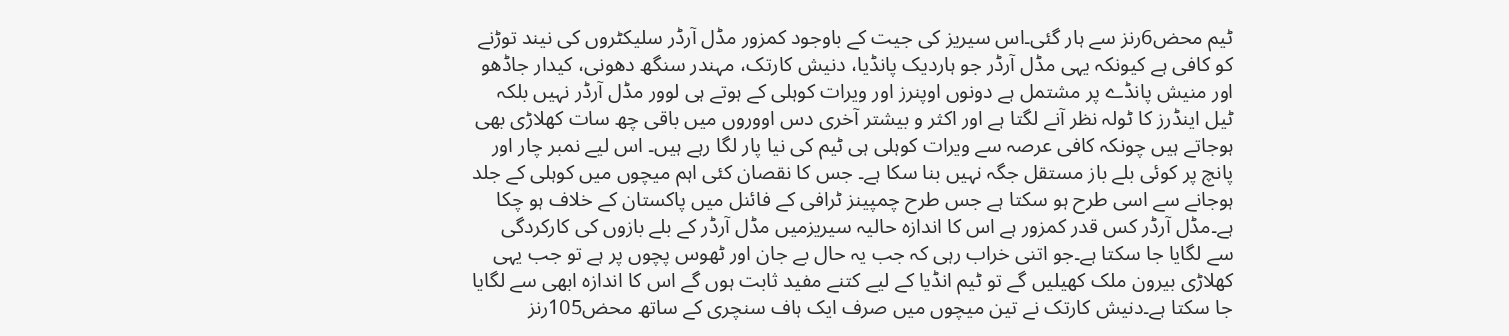ٹیم محض6رنز سے ہار گئی۔اس سیریز کی جیت کے باوجود کمزور مڈل آرڈر سلیکٹروں کی نیند توڑنے کو کافی ہے کیونکہ یہی مڈل آرڈر جو ہاردیک پانڈیا، دنیش کارتک، مہندر سنگھ دھونی، کیدار جاڈھو اور منیش پانڈے پر مشتمل ہے دونوں اوپنرز اور ویرات کوہلی کے ہوتے ہی لوور مڈل آرڈر نہیں بلکہ ٹیل اینڈرز کا ٹولہ نظر آنے لگتا ہے اور اکثر و بیشتر آخری دس اووروں میں باقی چھ سات کھلاڑی بھی ہوجاتے ہیں چونکہ کافی عرصہ سے ویرات کوہلی ہی ٹیم کی نیا پار لگا رہے ہیں۔ اس لیے نمبر چار اور پانچ پر کوئی بلے باز مستقل جگہ نہیں بنا سکا ہے۔ جس کا نقصان کئی اہم میچوں میں کوہلی کے جلد ہوجانے سے اسی طرح ہو سکتا ہے جس طرح چمپینز ٹرافی کے فائنل میں پاکستان کے خلاف ہو چکا ہے۔مڈل آرڈر کس قدر کمزور ہے اس کا اندازہ حالیہ سیریزمیں مڈل آرڈر کے بلے بازوں کی کارکردگی سے لگایا جا سکتا ہے۔جو اتنی خراب رہی کہ جب یہ حال بے جان اور ٹھوس پچوں پر ہے تو جب یہی کھلاڑی بیرون ملک کھیلیں گے تو ٹیم انڈیا کے لیے کتنے مفید ثابت ہوں گے اس کا اندازہ ابھی سے لگایا جا سکتا ہے۔دنیش کارتک نے تین میچوں میں صرف ایک ہاف سنچری کے ساتھ محض105رنز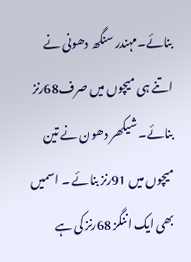بنائے۔مہندر سنگھ دھونی نے اتنے ہی میچوں میں صرف68رنز بنائے۔ شیکھر دھون نے تین میچوں میں 91رنز بنائے ۔ اسمیں بھی ایک اننگز 68رنز کی ہے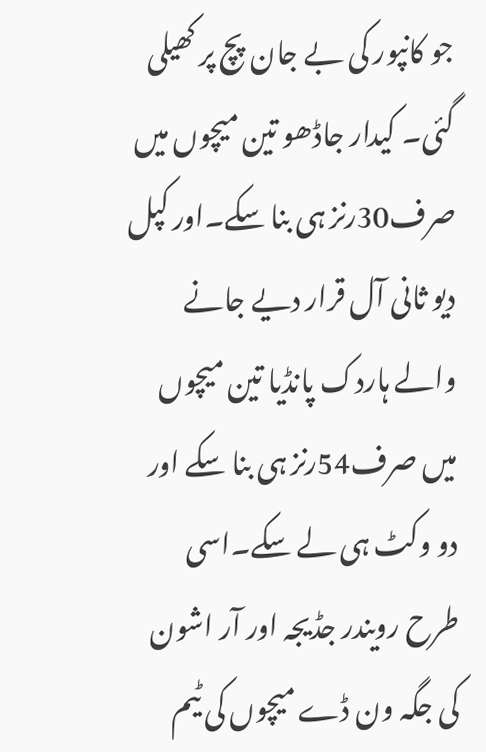جو کانپور کی بے جان پچ پر کھیلی گئی۔ کیدار جاڈھو تین میچوں میں صرف30رنز ہی بنا سکے۔اور کپل دیو ثانی آل قرار دیے جانے والے ہاردک پانڈیا تین میچوں میں صرف54رنز ہی بنا سکے اور دو وکٹ ہی لے سکے۔اسی طرح رویندر جڈیجہ اور آر اشون کی جگہ ون ڈے میچوں کی ٹیم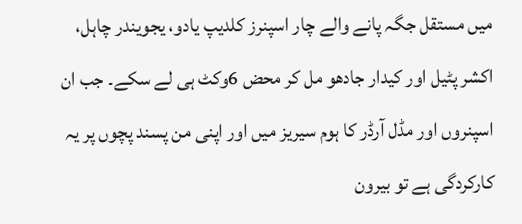میں مستقل جگہ پانے والے چار اسپنرز کلدیپ یادو، یجویندر چاہل، اکشر پٹیل اور کیدار جادھو مل کر محض 6وکٹ ہی لے سکے۔ جب ان اسپنروں اور مڈل آرڈر کا ہوم سیریز میں اور اپنی من پسند پچوں پر یہ کارکردگی ہے تو بیرون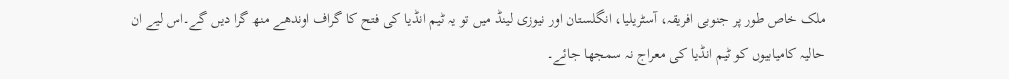ملک خاص طور پر جنوبی افریقہ، آسٹریلیا، انگلستان اور نیوزی لینڈ میں تو یہ ٹیم انڈیا کی فتح کا گراف اوندھے منھ گرا دیں گے۔اس لیے ان حالیہ کامیابیوں کو ٹیم انڈیا کی معراج نہ سمجھا جائے۔